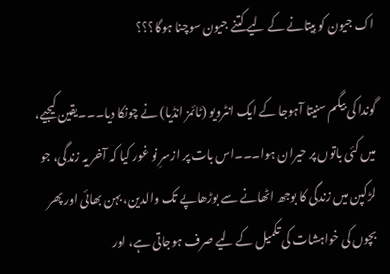اک جیون کو بِیتانے کے لیے کتنے جیون سوچنا ہوگا؟؟؟

گوندا کی بیگم سنیتا آہوجا کے ایک انٹرویو (ٹائمز انڈیا) نے چونکا دیا۔۔۔یقین کیجیے، میں کئی باتوں پر حیران ہوا۔۔۔اس بات پر ازسرِ نو غور کیا کہ آخر یہ زندگی، جو لڑکپن میں زندگی کا بوجھ اٹھانے سے بوڑھاپے تک والدین، بہن بھائی اور پھر بچوں کی خواہشات کی تکمیل کے لیے صرف ہوجاتی ہے، اور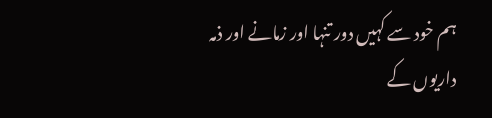ہم خود سے کہیں دور تنہا اور زمانے اور ذمہ داریوں کے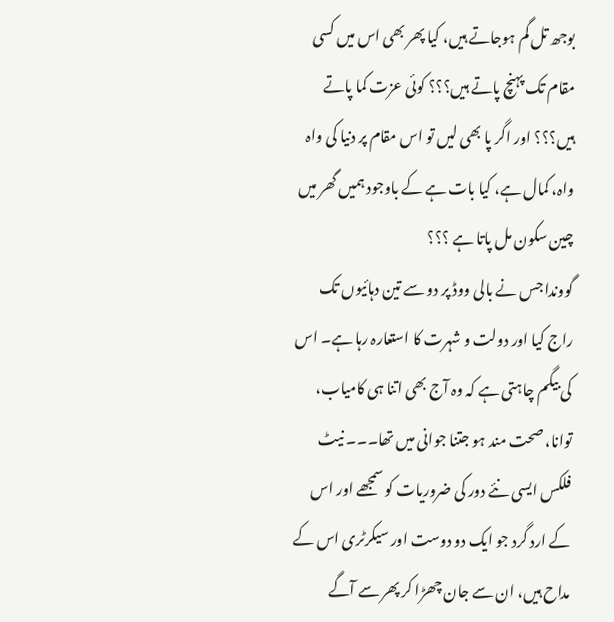بوجھ تل گم ہوجاتے ہیں، کیا پھر بھی اس میں کسی مقام تک پہنچ پاتے ہیں؟؟؟ کوئی عزت کما پاتے ہیں؟؟؟ اور اگر پا بھی لیں تو اس مقام پر دنیا کی واہ واہ، کمال ہے، کیا بات ہے کے باوجود ہمیں گھر میں چین سکون مل پاتا ہے ؟؟؟
گووندا جس نے بالی ووڈ پر دو سے تین دہائیوں تک راج کیا اور دولت و شہرت کا استعارہ رہا ہے۔ اس کی بیگم چاہتی ہے کہ وہ آج بھی اتنا ہی کامیاب، توانا، صحت مند ہو جتنا جوانی میں تھا۔۔۔ نیٹ فلکس ایسی نئے دور کی ضروریات کو سمجھے اور اس کے ارد گرد جو ایک دو دوست اور سیکرٹری اس کے مداح ہیں، ان سے جان چھڑا کر پھر سے آگے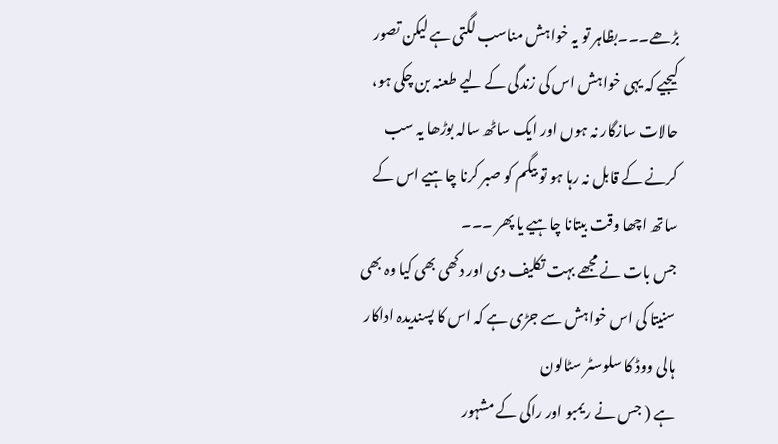بڑھے۔۔۔بظاہر تو یہ خواہش مناسب لگتی ہے لیکن تصور کیجیے کہ یہی خواہش اس کی زندگی کے لیے طعنہ بن چکی ہو، حالات سازگار نہ ہوں اور ایک ساٹھ سالہ بوڑھا یہ سب کرنے کے قابل نہ رہا ہو تو بیگم کو صبر کرنا چاہیے اس کے ساتھ اچھا وقت بیتانا چاہیے یا پھر ۔۔۔
جس بات نے مجھے بہت تکلیف دی اور دکھی بھی کیا وہ بھی سنیتا کی اس خواہش سے جڑی ہے کہ اس کا پسندیدہ اداکار ہالی ووڈ کا سلوسٹر سٹالون
ہے ( جس نے ریمبو اور راکی کے مشہور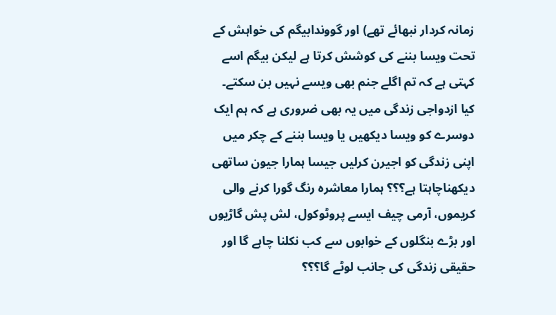زمانہ کردار نبھائے تھے) اور گووندابیگم کی خواہش کے تحت ویسا بننے کی کوشش کرتا ہے لیکن بیگم اسے کہتی ہے کہ تم اگلے جنم بھی ویسے نہیں بن سکتے۔ کیا ازدواجی زندگی میں یہ بھی ضروری ہے کہ ہم ایک دوسرے کو ویسا دیکھیں یا ویسا بننے کے چکر میں اپنی زندگی کو اجیرن کرلیں جیسا ہمارا جیون ساتھی دیکھناچاہتا ہے؟؟؟ ہمارا معاشرہ رنگ گورا کرنے والی کریموں، آرمی چیف ایسے پروٹوکول، لش پش گاڑیوں اور بڑے بنگلوں کے خوابوں سے کب نکلنا چاہے گا اور حقیقی زندگی کی جانب لوٹے گا؟؟؟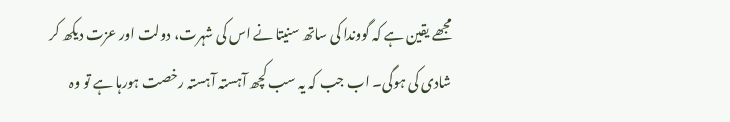مجھے یقین ہے کہ گووندا کی ساتھ سنیتا نے اس کی شہرت، دولت اور عزت دیکھ کر شادی کی ہوگی۔ اب جب کہ یہ سب کچھ آہستہ آہستہ رخصت ہورہا ہے تو وہ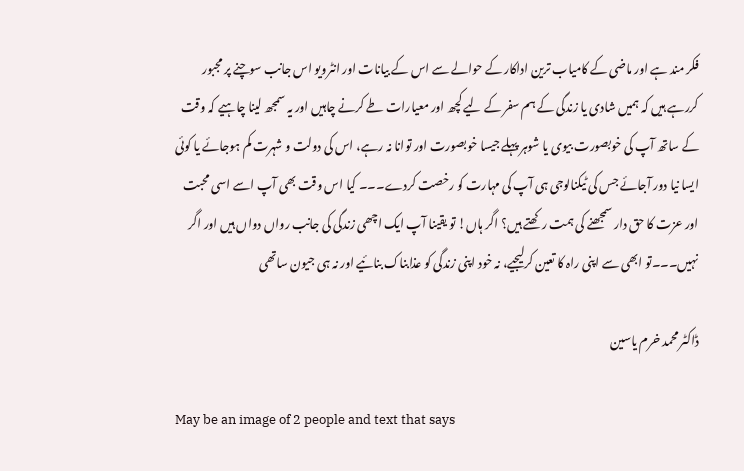فکر مند ہے اور ماضی کے کامیاب ترین اداکار کے حوالے سے اس کے بیانات اور انٹرویو اس جانب سوچنے پر مجبور کررہے ہیں کہ ہمیں شادی یا زندگی کے ہم سفر کے لیے کچھ اور معیارات طے کرنے چاہیں اور یہ سمجھ لینا چاہیے کہ وقت کے ساتھ آپ کی خوبصورت بیوی یا شوہر پہلے جیسا خوبصورت اور توانا نہ رہے، اس کی دولت و شہرت کم ہوجائے یا کوئی ایسا نیا دور آجائے جس کی ٹیکنالوجی ہی آپ کی مہارت کو رخصت کردے۔۔۔ کیا اس وقت بھی آپ اسے اسی محبت اور عزت کا حق دار سمجھنے کی ہمت رکھتے ہیں؟ اگر ہاں! تو یقینا آپ ایک اچھی زندگی کی جانب رواں دواں ہیں اور اگر نہیں۔۔۔تو ابھی سے اپنی راہ کا تعین کرلیجیے، نہ خود اپنی زندگی کو عذابناک بنائیے اور نہ ہی جیون ساتھی

ڈاکٹر محمد خرم یاسین

May be an image of 2 people and text that says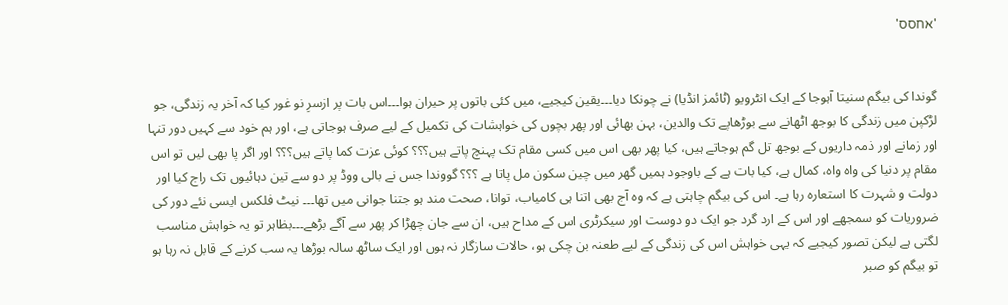'אחסס'


گوندا کی بیگم سنیتا آہوجا کے ایک انٹرویو (ٹائمز انڈیا) نے چونکا دیا۔۔۔یقین کیجیے، میں کئی باتوں پر حیران ہوا۔۔۔اس بات پر ازسرِ نو غور کیا کہ آخر یہ زندگی، جو لڑکپن میں زندگی کا بوجھ اٹھانے سے بوڑھاپے تک والدین، بہن بھائی اور پھر بچوں کی خواہشات کی تکمیل کے لیے صرف ہوجاتی ہے، اور ہم خود سے کہیں دور تنہا اور زمانے اور ذمہ داریوں کے بوجھ تل گم ہوجاتے ہیں، کیا پھر بھی اس میں کسی مقام تک پہنچ پاتے ہیں؟؟؟ کوئی عزت کما پاتے ہیں؟؟؟ اور اگر پا بھی لیں تو اس مقام پر دنیا کی واہ واہ، کمال ہے، کیا بات ہے کے باوجود ہمیں گھر میں چین سکون مل پاتا ہے ؟؟؟ گووندا جس نے بالی ووڈ پر دو سے تین دہائیوں تک راج کیا اور دولت و شہرت کا استعارہ رہا ہے۔ اس کی بیگم چاہتی ہے کہ وہ آج بھی اتنا ہی کامیاب، توانا، صحت مند ہو جتنا جوانی میں تھا۔۔۔ نیٹ فلکس ایسی نئے دور کی ضروریات کو سمجھے اور اس کے ارد گرد جو ایک دو دوست اور سیکرٹری اس کے مداح ہیں، ان سے جان چھڑا کر پھر سے آگے بڑھے۔۔۔بظاہر تو یہ خواہش مناسب لگتی ہے لیکن تصور کیجیے کہ یہی خواہش اس کی زندگی کے لیے طعنہ بن چکی ہو، حالات سازگار نہ ہوں اور ایک ساٹھ سالہ بوڑھا یہ سب کرنے کے قابل نہ رہا ہو تو بیگم کو صبر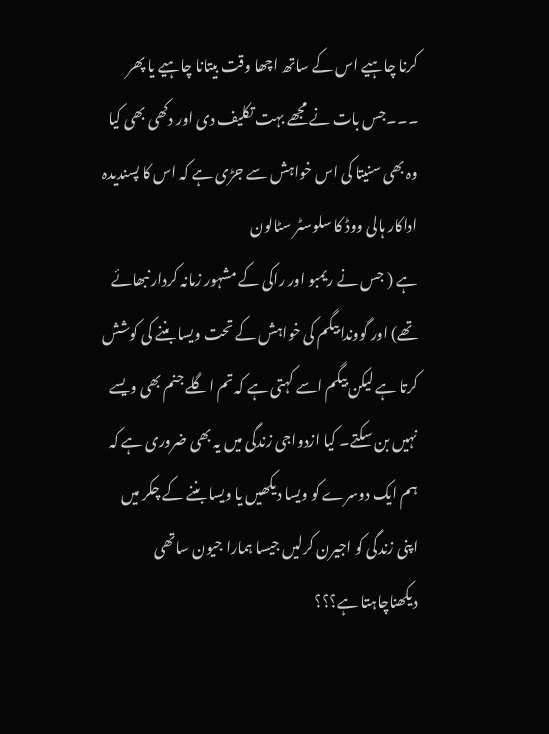کرنا چاہیے اس کے ساتھ اچھا وقت بیتانا چاہیے یا پھر ۔۔۔جس بات نے مجھے بہت تکلیف دی اور دکھی بھی کیا وہ بھی سنیتا کی اس خواہش سے جڑی ہے کہ اس کا پسندیدہ اداکار ہالی ووڈ کا سلوسٹر سٹالون
ہے ( جس نے ریمبو اور راکی کے مشہور زمانہ کردار نبھائے تھے) اور گووندابیگم کی خواہش کے تحت ویسا بننے کی کوشش کرتا ہے لیکن بیگم اسے کہتی ہے کہ تم اگلے جنم بھی ویسے نہیں بن سکتے۔ کیا ازدواجی زندگی میں یہ بھی ضروری ہے کہ ہم ایک دوسرے کو ویسا دیکھیں یا ویسا بننے کے چکر میں اپنی زندگی کو اجیرن کرلیں جیسا ہمارا جیون ساتھی دیکھناچاہتا ہے؟؟؟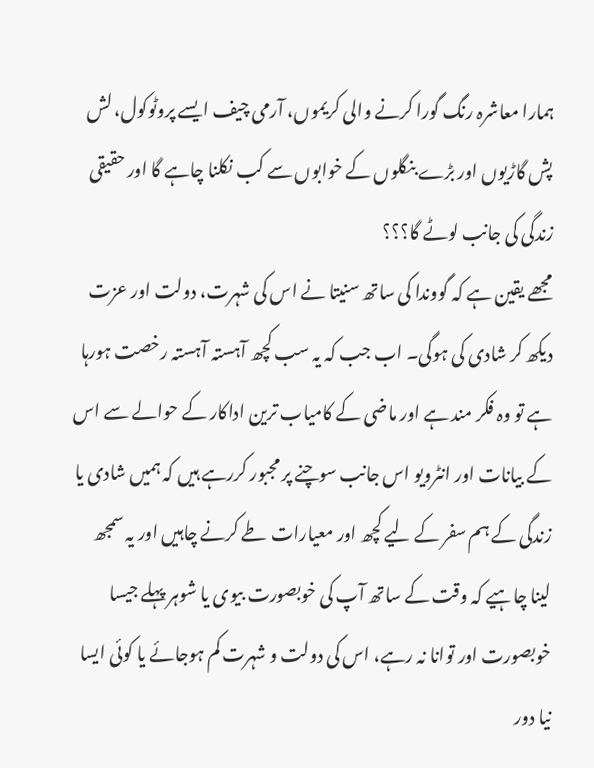ہمارا معاشرہ رنگ گورا کرنے والی کریموں، آرمی چیف ایسے پروٹوکول، لش پش گاڑیوں اور بڑے بنگلوں کے خوابوں سے کب نکلنا چاہے گا اور حقیقی زندگی کی جانب لوٹے گا؟؟؟
مجھے یقین ہے کہ گووندا کی ساتھ سنیتا نے اس کی شہرت، دولت اور عزت دیکھ کر شادی کی ہوگی۔ اب جب کہ یہ سب کچھ آہستہ آہستہ رخصت ہورہا ہے تو وہ فکر مند ہے اور ماضی کے کامیاب ترین اداکار کے حوالے سے اس کے بیانات اور انٹرویو اس جانب سوچنے پر مجبور کررہے ہیں کہ ہمیں شادی یا زندگی کے ہم سفر کے لیے کچھ اور معیارات طے کرنے چاہیں اور یہ سمجھ لینا چاہیے کہ وقت کے ساتھ آپ کی خوبصورت بیوی یا شوہر پہلے جیسا خوبصورت اور توانا نہ رہے، اس کی دولت و شہرت کم ہوجائے یا کوئی ایسا نیا دور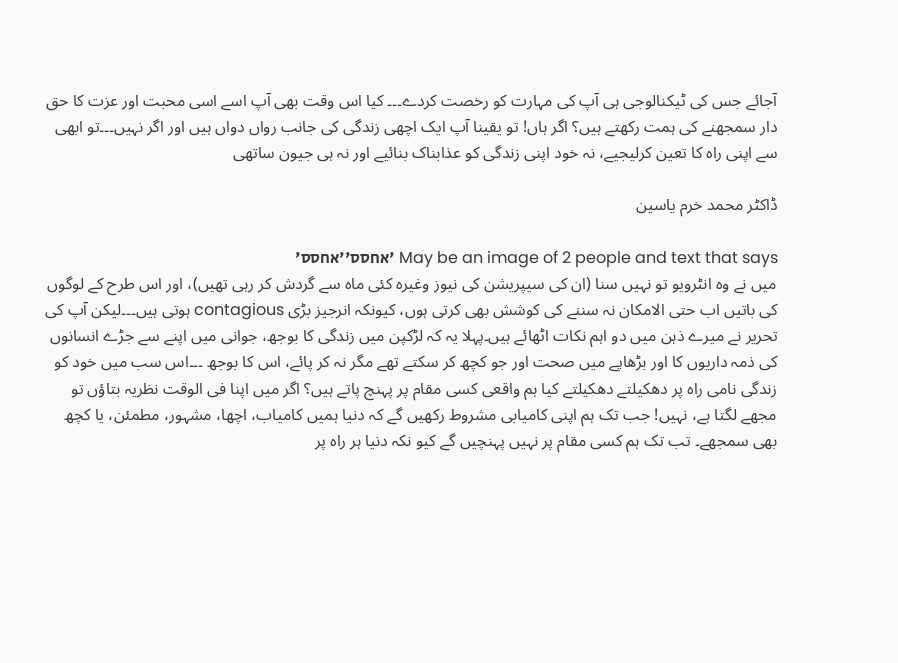آجائے جس کی ٹیکنالوجی ہی آپ کی مہارت کو رخصت کردے۔۔۔ کیا اس وقت بھی آپ اسے اسی محبت اور عزت کا حق دار سمجھنے کی ہمت رکھتے ہیں؟ اگر ہاں! تو یقینا آپ ایک اچھی زندگی کی جانب رواں دواں ہیں اور اگر نہیں۔۔۔تو ابھی سے اپنی راہ کا تعین کرلیجیے، نہ خود اپنی زندگی کو عذابناک بنائیے اور نہ ہی جیون ساتھی

ڈاکٹر محمد خرم یاسین

May be an image of 2 people and text that says 'אחסס''אחסס'
میں نے وہ انٹرویو تو نہیں سنا (ان کی سیپریشن کی نیوز وغیرہ کئی ماہ سے گردش کر رہی تھیں)، اور اس طرح کے لوگوں کی باتیں اب حتی الامکان نہ سننے کی کوشش بھی کرتی ہوں، کیونکہ انرجیز بڑی contagious ہوتی ہیں۔۔۔لیکن آپ کی تحریر نے میرے ذہن میں دو اہم نکات اٹھائے ہیں۔پہلا یہ کہ لڑکپن میں زندگی کا بوجھ، جوانی میں اپنے سے جڑے انسانوں کی ذمہ داریوں کا اور بڑھاپے میں صحت اور جو کچھ کر سکتے تھے مگر نہ کر پائے، اس کا بوجھ ۔۔۔اس سب میں خود کو زندگی نامی راہ پر دھکیلتے دھکیلتے کیا ہم واقعی کسی مقام پر پہنچ پاتے ہیں؟ اگر میں اپنا فی الوقت نظریہ بتاؤں تو مجھے لگتا ہے، نہیں! جب تک ہم اپنی کامیابی مشروط رکھیں گے کہ دنیا ہمیں کامیاب، اچھا، مشہور، مطمئن، یا کچھ بھی سمجھے۔ تب تک ہم کسی مقام پر نہیں پہنچیں گے کیو نکہ دنیا ہر راہ پر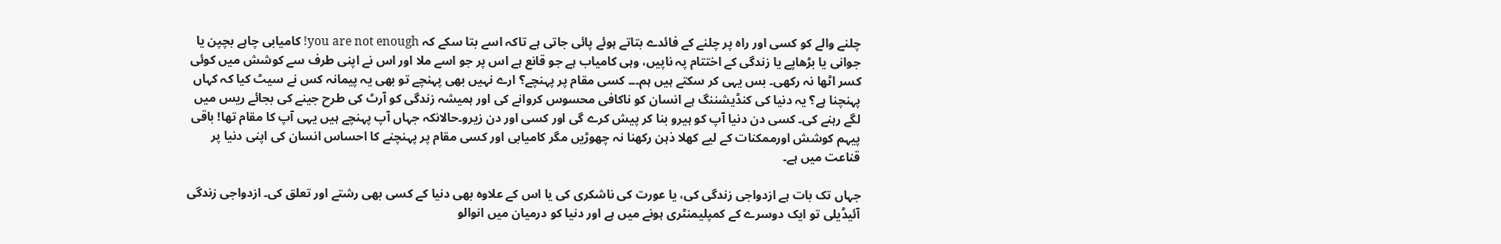چلنے والے کو کسی اور راہ پر چلنے کے فائدے بتاتے ہوئے پائی جاتی ہے تاکہ اسے بتا سکے کہ you are not enough! کامیابی چاہے بچپن یا جوانی یا بڑھاپے یا زندگی کے اختتام پہ ناپیں، وہی کامیاب ہے جو قانع ہے اس پر جو اسے ملا اور اس نے اپنی طرف سے کوشش میں کوئی کسر اٹھا نہ رکھی۔ بس یہی کر سکتے ہیں ہم۔۔۔ کسی مقام پر پہنچے؟ ارے نہیں بھی پہنچے تو بھی یہ پیمانہ کس نے سیٹ کیا کہ کہاں پہنچنا ہے؟ یہ دنیا کی کنڈیشننگ ہے انسان کو ناکافی محسوس کروانے کی اور ہمیشہ زندگی کو آرٹ کی طرح جینے کی بجائے ریس میں لگے رہنے کی۔ کسی دن دنیا آپ کو ہیرو بنا کر پیش کرے گی اور کسی اور دن زیرو۔حالانکہ جہاں آپ پہنچے ہیں یہی آپ کا مقام تھا! باقی پیہم کوشش اورممکنات کے لیے کھلا ذہن رکھنا نہ چھوڑیں مگر کامیابی اور کسی مقام پر پہنچنے کا احساس انسان کی اپنی دنیا پر قناعت میں ہے۔

جہاں تک بات ہے ازدواجی زندگی کی، یا عورت کی ناشکری کی یا اس کے علاوہ بھی دنیا کے کسی بھی رشتے اور تعلق کی۔ ازدواجی زندگی آئیڈیلی تو ایک دوسرے کے کمپلیمنٹری ہونے میں ہے اور دنیا کو درمیان میں انوالو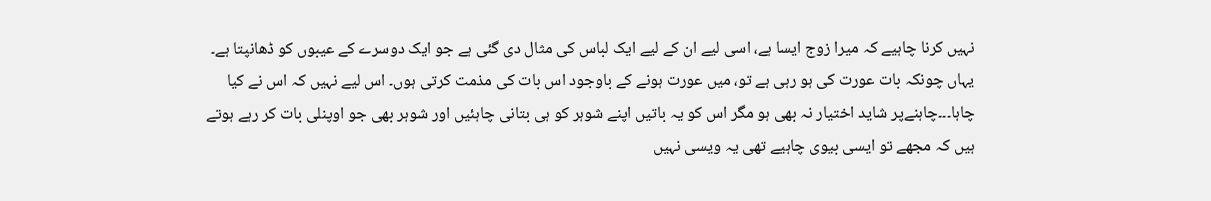نہیں کرنا چاہیے کہ میرا زوج ایسا ہے، اسی لیے ان کے لیے ایک لباس کی مثال دی گئی ہے جو ایک دوسرے کے عیبوں کو ڈھانپتا ہے۔ یہاں چونکہ بات عورت کی ہو رہی ہے تو، میں عورت ہونے کے باوجود اس بات کی مذمت کرتی ہوں۔ اس لیے نہیں کہ اس نے کیا چاہا۔۔۔چاہنےپر شاید اختیار نہ بھی ہو مگر اس کو یہ باتیں اپنے شوہر کو ہی بتانی چاہئیں اور شوہر بھی جو اوپنلی بات کر رہے ہوتے ہیں کہ مجھے تو ایسی بیوی چاہیے تھی یہ ویسی نہیں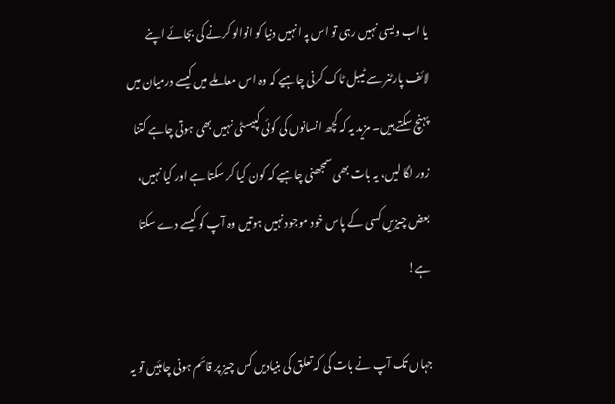یا اب ویسی نہیں رہی تو اس پہ انہیں دنیا کو انوالو کرنے کی بجائے اپنے لائف پارٹنر سے ٹیبل ٹاک کرنی چاہیے کہ وہ اس معاملے میں کیسے درمیان میں پہنچ سکتے ہیں۔ مزید یہ کہ کچھ انسانوں کی کوئی کپیسٹی نہیں بھی ہوتی چاہے کتنا زور لگا لیں، یہ بات بھی سمجھنی چاہیے کہ کون کیا کر سکتا ہے اور کیا نہیں، بعض چیزیں کسی کے پاس خود موجود نہیں ہوتیں وہ آپ کو کیسے دے سکتا ہے!

جہاں تک آپ نے بات کی کہ تعلق کی بنیادیں کس چیز پر قائم ہونی چاہئیں تو یہ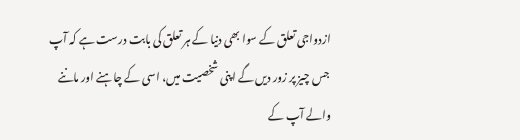ازدواجی تعلق کے سوا بھی دنیا کے ہر تعلق کی بابت درست ہے کہ آپ جس چیز پر زور دیں گے اپنی شخصیت میں، اسی کے چاہنے اور ماننے والے آپ کے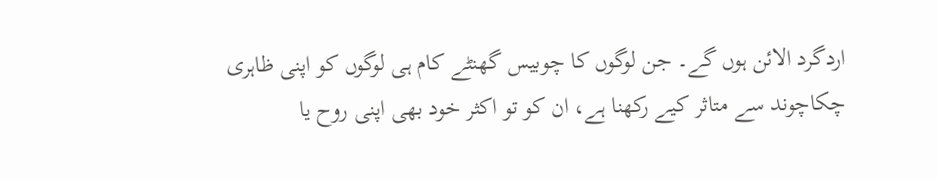اردگرد الائن ہوں گے۔ جن لوگوں کا چوبیس گھنٹے کام ہی لوگوں کو اپنی ظاہری چکاچوند سے متاثر کیے رکھنا ہے، ان کو تو اکثر خود بھی اپنی روح یا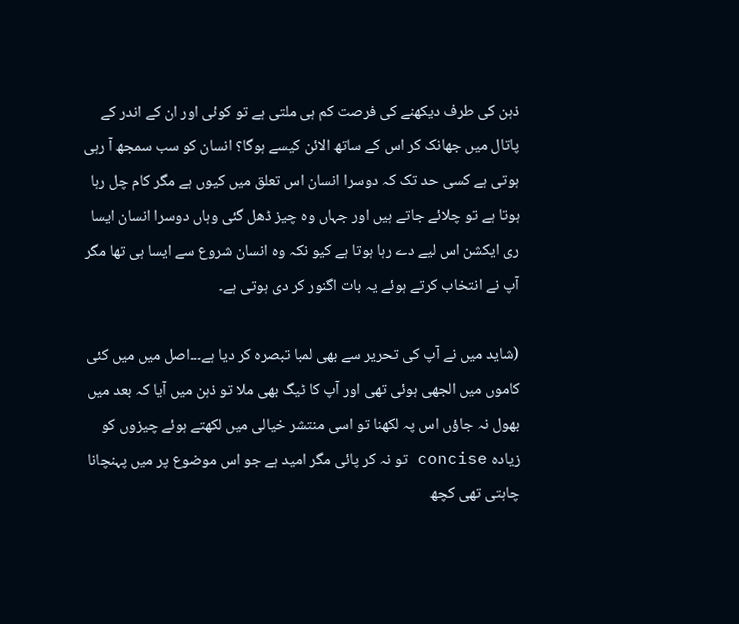ذہن کی طرف دیکھنے کی فرصت کم ہی ملتی ہے تو کوئی اور ان کے اندر کے پاتال میں جھانک کر اس کے ساتھ الائن کیسے ہوگا؟ انسان کو سب سمجھ آ رہی ہوتی ہے کسی حد تک کہ دوسرا انسان اس تعلق میں کیوں ہے مگر کام چل رہا ہوتا ہے تو چلائے جاتے ہیں اور جہاں وہ چیز ڈھل گئی وہاں دوسرا انسان ایسا ری ایکشن اس لیے دے رہا ہوتا ہے کیو نکہ وہ انسان شروع سے ایسا ہی تھا مگر آپ نے انتخاب کرتے ہوئے یہ بات اگنور کر دی ہوتی ہے۔

(شاید میں نے آپ کی تحریر سے بھی لمبا تبصرہ کر دیا ہے۔۔۔اصل میں میں کئی کاموں میں الجھی ہوئی تھی اور آپ کا ٹیگ بھی ملا تو ذہن میں آیا کہ بعد میں بھول نہ جاؤں اس پہ لکھنا تو اسی منتشر خیالی میں لکھتے ہوئے چیزوں کو زیادہ concise تو نہ کر پائی مگر امید ہے جو اس موضوع پر میں پہنچانا چاہتی تھی کچھ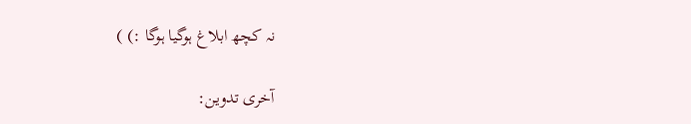نہ کچھ ابلاغ ہوگیا ہوگا :) )

آخری تدوین: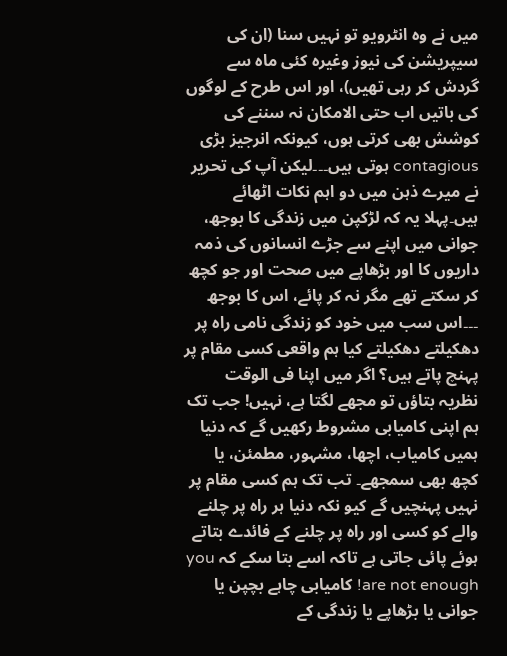میں نے وہ انٹرویو تو نہیں سنا (ان کی سیپریشن کی نیوز وغیرہ کئی ماہ سے گردش کر رہی تھیں)، اور اس طرح کے لوگوں کی باتیں اب حتی الامکان نہ سننے کی کوشش بھی کرتی ہوں، کیونکہ انرجیز بڑی contagious ہوتی ہیں۔۔۔لیکن آپ کی تحریر نے میرے ذہن میں دو اہم نکات اٹھائے ہیں۔پہلا یہ کہ لڑکپن میں زندگی کا بوجھ، جوانی میں اپنے سے جڑے انسانوں کی ذمہ داریوں کا اور بڑھاپے میں صحت اور جو کچھ کر سکتے تھے مگر نہ کر پائے، اس کا بوجھ ۔۔۔اس سب میں خود کو زندگی نامی راہ پر دھکیلتے دھکیلتے کیا ہم واقعی کسی مقام پر پہنچ پاتے ہیں؟ اگر میں اپنا فی الوقت نظریہ بتاؤں تو مجھے لگتا ہے، نہیں! جب تک ہم اپنی کامیابی مشروط رکھیں گے کہ دنیا ہمیں کامیاب، اچھا، مشہور، مطمئن، یا کچھ بھی سمجھے۔ تب تک ہم کسی مقام پر نہیں پہنچیں گے کیو نکہ دنیا ہر راہ پر چلنے والے کو کسی اور راہ پر چلنے کے فائدے بتاتے ہوئے پائی جاتی ہے تاکہ اسے بتا سکے کہ you are not enough! کامیابی چاہے بچپن یا جوانی یا بڑھاپے یا زندگی کے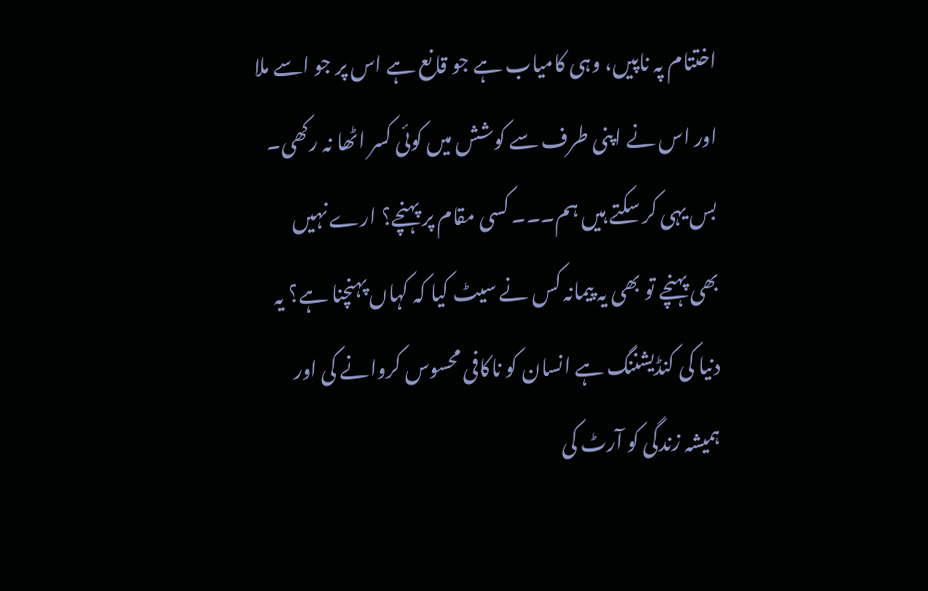اختتام پہ ناپیں، وہی کامیاب ہے جو قانع ہے اس پر جو اسے ملا اور اس نے اپنی طرف سے کوشش میں کوئی کسر اٹھا نہ رکھی۔ بس یہی کر سکتے ہیں ہم۔۔۔ کسی مقام پر پہنچے؟ ارے نہیں بھی پہنچے تو بھی یہ پیمانہ کس نے سیٹ کیا کہ کہاں پہنچنا ہے؟ یہ دنیا کی کنڈیشننگ ہے انسان کو ناکافی محسوس کروانے کی اور ہمیشہ زندگی کو آرٹ کی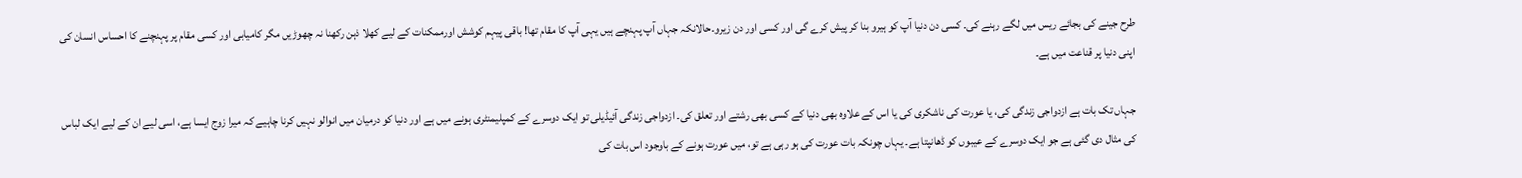طرح جینے کی بجائے ریس میں لگے رہنے کی۔ کسی دن دنیا آپ کو ہیرو بنا کر پیش کرے گی اور کسی اور دن زیرو۔حالانکہ جہاں آپ پہنچے ہیں یہی آپ کا مقام تھا! باقی پیہم کوشش اورممکنات کے لیے کھلا ذہن رکھنا نہ چھوڑیں مگر کامیابی اور کسی مقام پر پہنچنے کا احساس انسان کی اپنی دنیا پر قناعت میں ہے۔

جہاں تک بات ہے ازدواجی زندگی کی، یا عورت کی ناشکری کی یا اس کے علاوہ بھی دنیا کے کسی بھی رشتے اور تعلق کی۔ ازدواجی زندگی آئیڈیلی تو ایک دوسرے کے کمپلیمنٹری ہونے میں ہے اور دنیا کو درمیان میں انوالو نہیں کرنا چاہیے کہ میرا زوج ایسا ہے، اسی لیے ان کے لیے ایک لباس کی مثال دی گئی ہے جو ایک دوسرے کے عیبوں کو ڈھانپتا ہے۔ یہاں چونکہ بات عورت کی ہو رہی ہے تو، میں عورت ہونے کے باوجود اس بات کی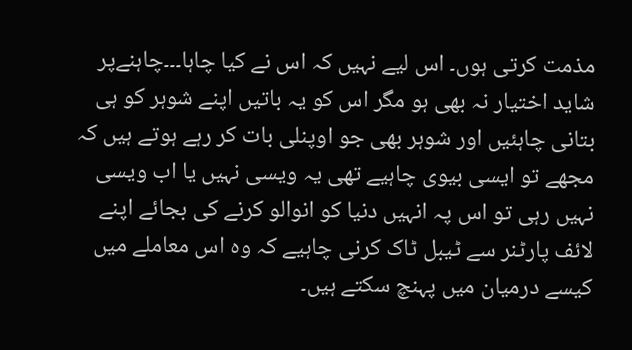مذمت کرتی ہوں۔ اس لیے نہیں کہ اس نے کیا چاہا۔۔۔چاہنےپر شاید اختیار نہ بھی ہو مگر اس کو یہ باتیں اپنے شوہر کو ہی بتانی چاہئیں اور شوہر بھی جو اوپنلی بات کر رہے ہوتے ہیں کہ مجھے تو ایسی بیوی چاہیے تھی یہ ویسی نہیں یا اب ویسی نہیں رہی تو اس پہ انہیں دنیا کو انوالو کرنے کی بجائے اپنے لائف پارٹنر سے ٹیبل ٹاک کرنی چاہیے کہ وہ اس معاملے میں کیسے درمیان میں پہنچ سکتے ہیں۔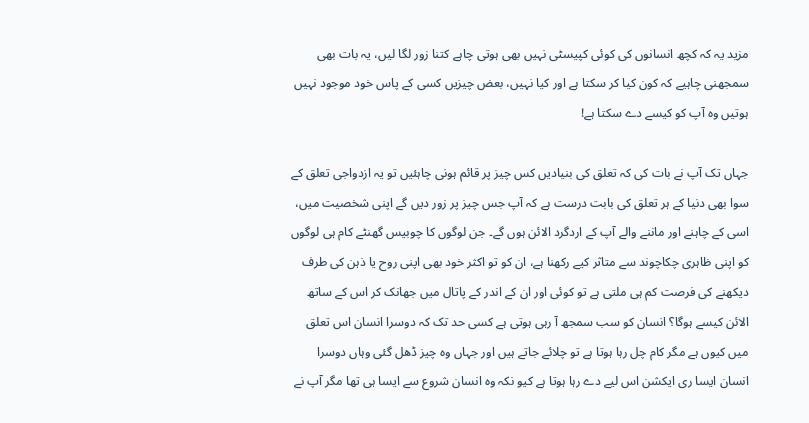مزید یہ کہ کچھ انسانوں کی کوئی کپیسٹی نہیں بھی ہوتی چاہے کتنا زور لگا لیں، یہ بات بھی سمجھنی چاہیے کہ کون کیا کر سکتا ہے اور کیا نہیں، بعض چیزیں کسی کے پاس خود موجود نہیں ہوتیں وہ آپ کو کیسے دے سکتا ہے!

جہاں تک آپ نے بات کی کہ تعلق کی بنیادیں کس چیز پر قائم ہونی چاہئیں تو یہ ازدواجی تعلق کے سوا بھی دنیا کے ہر تعلق کی بابت درست ہے کہ آپ جس چیز پر زور دیں گے اپنی شخصیت میں، اسی کے چاہنے اور ماننے والے آپ کے اردگرد الائن ہوں گے۔ جن لوگوں کا چوبیس گھنٹے کام ہی لوگوں کو اپنی ظاہری چکاچوند سے متاثر کیے رکھنا ہے، ان کو تو اکثر خود بھی اپنی روح یا ذہن کی طرف دیکھنے کی فرصت کم ہی ملتی ہے تو کوئی اور ان کے اندر کے پاتال میں جھانک کر اس کے ساتھ الائن کیسے ہوگا؟ انسان کو سب سمجھ آ رہی ہوتی ہے کسی حد تک کہ دوسرا انسان اس تعلق میں کیوں ہے مگر کام چل رہا ہوتا ہے تو چلائے جاتے ہیں اور جہاں وہ چیز ڈھل گئی وہاں دوسرا انسان ایسا ری ایکشن اس لیے دے رہا ہوتا ہے کیو نکہ وہ انسان شروع سے ایسا ہی تھا مگر آپ نے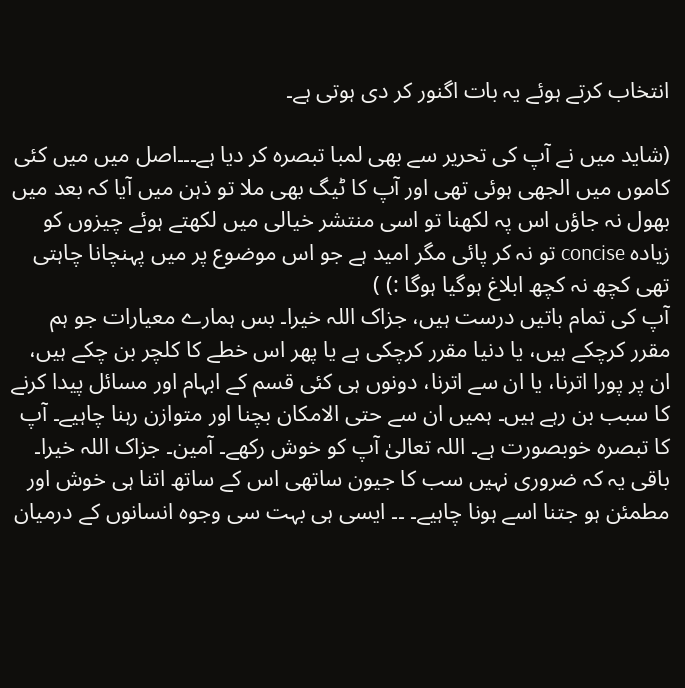انتخاب کرتے ہوئے یہ بات اگنور کر دی ہوتی ہے۔

(شاید میں نے آپ کی تحریر سے بھی لمبا تبصرہ کر دیا ہے۔۔۔اصل میں میں کئی کاموں میں الجھی ہوئی تھی اور آپ کا ٹیگ بھی ملا تو ذہن میں آیا کہ بعد میں بھول نہ جاؤں اس پہ لکھنا تو اسی منتشر خیالی میں لکھتے ہوئے چیزوں کو زیادہ concise تو نہ کر پائی مگر امید ہے جو اس موضوع پر میں پہنچانا چاہتی تھی کچھ نہ کچھ ابلاغ ہوگیا ہوگا :) )
آپ کی تمام باتیں درست ہیں، جزاک اللہ خیرا۔ بس ہمارے معیارات جو ہم مقرر کرچکے ہیں، یا دنیا مقرر کرچکی ہے یا پھر اس خطے کا کلچر بن چکے ہیں، ان پر پورا اترنا، یا ان سے اترنا، دونوں ہی کئی قسم کے ابہام اور مسائل پیدا کرنے کا سبب بن رہے ہیں۔ ہمیں ان سے حتی الامکان بچنا اور متوازن رہنا چاہیے۔ آپ کا تبصرہ خوبصورت ہے۔ اللہ تعالیٰ آپ کو خوش رکھے۔ آمین۔ جزاک اللہ خیرا۔ باقی یہ کہ ضروری نہیں سب کا جیون ساتھی اس کے ساتھ اتنا ہی خوش اور مطمئن ہو جتنا اسے ہونا چاہیے۔ ۔۔ ایسی ہی بہت سی وجوہ انسانوں کے درمیان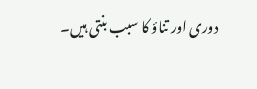دوری اور تناؤ کا سبب بنتی ہیں۔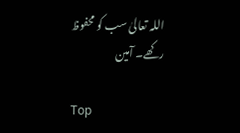اللہ تعالیٰ سب کو محفوظ رکھے۔ آمین

Top